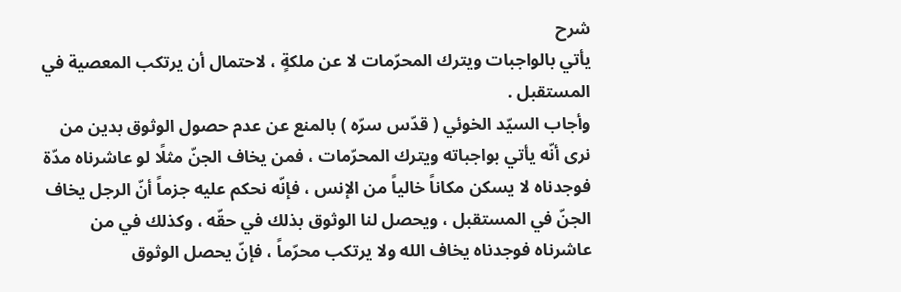شرح
يأتي بالواجبات ويترك المحرّمات لا عن ملكةٍ ، لاحتمال أن يرتكب المعصية في المستقبل .
وأجاب السيّد الخوئي ( قدّس سرّه ) بالمنع عن عدم حصول الوثوق بدين من نرى أنّه يأتي بواجباته ويترك المحرّمات ، فمن يخاف الجنّ مثلًا لو عاشرناه مدّة فوجدناه لا يسكن مكاناً خالياً من الإنس ، فإنّه نحكم عليه جزماً أنّ الرجل يخاف الجنّ في المستقبل ، ويحصل لنا الوثوق بذلك في حقّه ، وكذلك في من عاشرناه فوجدناه يخاف الله ولا يرتكب محرّماً ، فإنّ يحصل الوثوق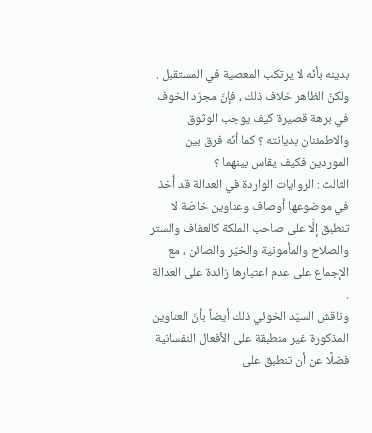بدينه بأنّه لا يرتكب المعصية في المستقبل .
ولكنّ الظاهر خلاف ذلك ، فإنّ مجرّد الخوف في برهة قصيرة كيف يوجب الوثوق والاطمئنان بديانته ؟ كما أنّه فرق بين الموردين فكيف يقاس بينهما ؟
الثالث : الروايات الواردة في العدالة قد أُخذ في موضوعها أوصاف وعناوين خاصّة لا تنطبق إلَّا على صاحب الملكة كالعفاف والستر والصلاح والمأمونية والخيّر والصائن ، مع الإجماع على عدم اعتبارها زائدة على العدالة .
وناقش السيّد الخوئي ذلك أيضاً بأنّ العناوين المذكورة غير منطبقة على الأفعال النفسانية فضلًا عن أن تنطبق على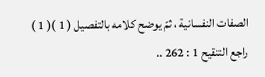الصفات النفسانية ، ثمّ يوضح كلامه بالتفصيل ( 1 )( 1 ) راجع التنقيح 1 : 262 ..